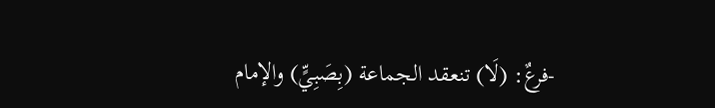-فرعٌ: (لَا) تنعقد الجماعة (بِصَبِيٍّ) والإمام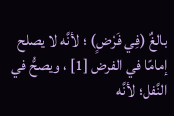بالغٌ (فِي فَرْضٍ) ؛ لأنَّه لا يصلح إمامًا في الفرض [1] ، ويصحُّ في النَّفل؛ لأنَّه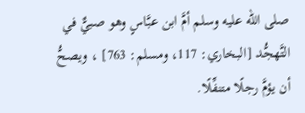صلى الله عليه وسلم أمَّ ابن عبَّاسٍ وهو صبيٌّ في التَّهجُّد [البخاري: 117، ومسلم: 763] ، ويصحُّ أن يؤمَّ رجلًا متنفِّلًا.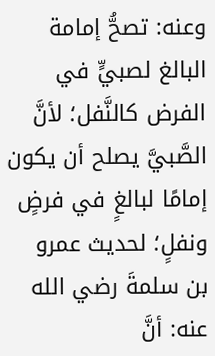وعنه: تصحُّ إمامة البالغ لصبيٍّ في الفرض كالنَّفل؛ لأنَّ الصَّبيَّ يصلح أن يكون إمامًا لبالغٍ في فرضٍ ونفلٍ؛ لحديث عمرو بن سلمةَ رضي الله عنه: أنَّ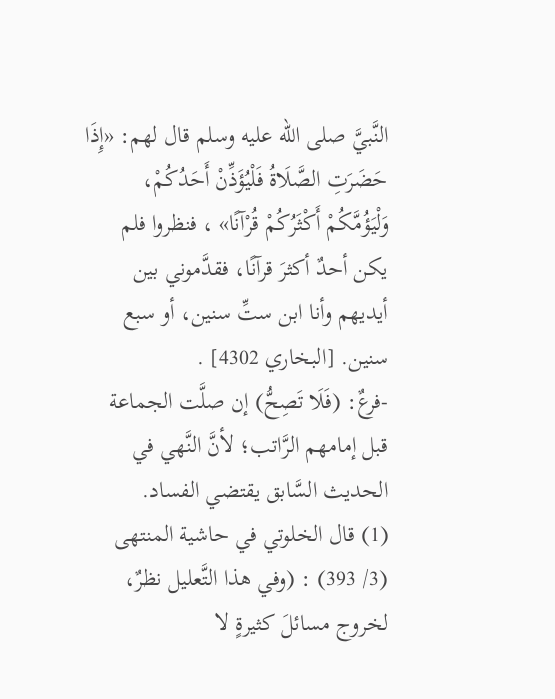النَّبيَّ صلى الله عليه وسلم قال لهم: «إِذَا حَضَرَتِ الصَّلَاةُ فَلْيُؤَذِّنْ أَحَدُكُمْ، وَلْيَؤُمَّكُمْ أَكْثَرُكُمْ قُرْآنًا» ، فنظروا فلم يكن أحدٌ أكثرَ قرآنًا، فقدَّموني بين أيديهم وأنا ابن ستِّ سنين، أو سبع سنين. [البخاري 4302] .
-فرعٌ: (فَلَا تَصِحُّ) إن صلَّت الجماعة قبل إمامهم الرَّاتب؛ لأنَّ النَّهي في الحديث السَّابق يقتضي الفساد.
(1) قال الخلوتي في حاشية المنتهى (3/ 393) : (وفي هذا التَّعليل نظرٌ، لخروج مسائلَ كثيرةٍ لا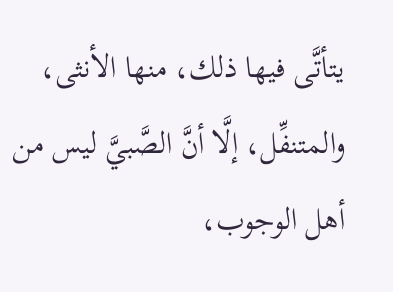يتأتَّى فيها ذلك، منها الأنثى، والمتنفِّل، إلَّا أنَّ الصَّبيَّ ليس من أهل الوجوب،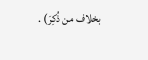بخلاف من ذُكِرَ) .